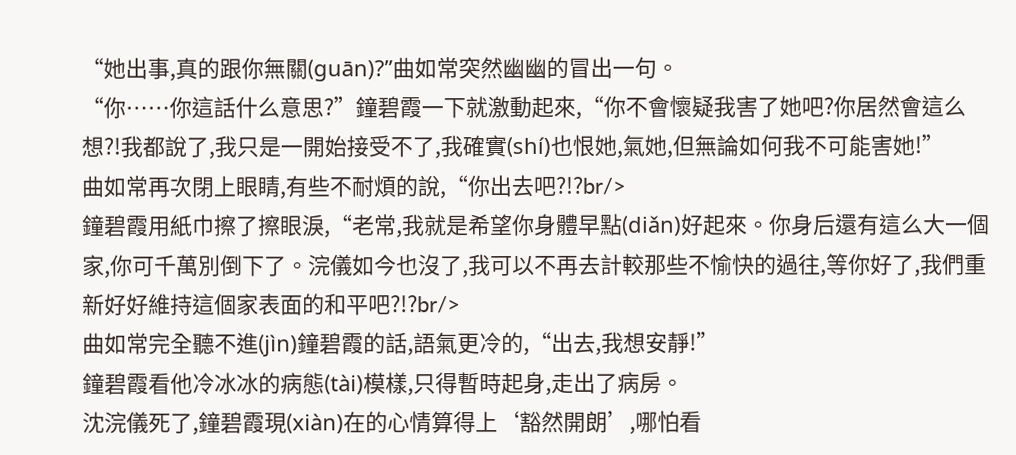“她出事,真的跟你無關(guān)?”曲如常突然幽幽的冒出一句。
“你……你這話什么意思?”鐘碧霞一下就激動起來,“你不會懷疑我害了她吧?你居然會這么想?!我都說了,我只是一開始接受不了,我確實(shí)也恨她,氣她,但無論如何我不可能害她!”
曲如常再次閉上眼睛,有些不耐煩的說,“你出去吧?!?br/>
鐘碧霞用紙巾擦了擦眼淚,“老常,我就是希望你身體早點(diǎn)好起來。你身后還有這么大一個家,你可千萬別倒下了。浣儀如今也沒了,我可以不再去計較那些不愉快的過往,等你好了,我們重新好好維持這個家表面的和平吧?!?br/>
曲如常完全聽不進(jìn)鐘碧霞的話,語氣更冷的,“出去,我想安靜!”
鐘碧霞看他冷冰冰的病態(tài)模樣,只得暫時起身,走出了病房。
沈浣儀死了,鐘碧霞現(xiàn)在的心情算得上‘豁然開朗’,哪怕看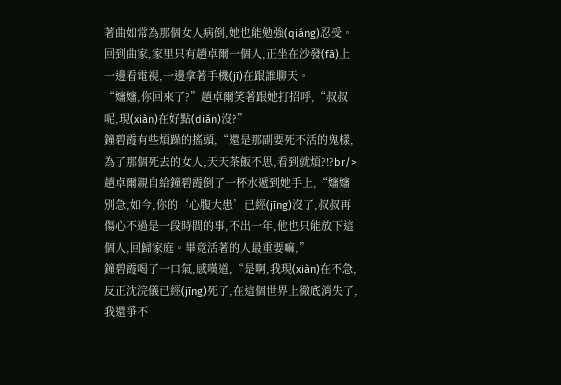著曲如常為那個女人病倒,她也能勉強(qiáng)忍受。
回到曲家,家里只有趙卓爾一個人,正坐在沙發(fā)上一邊看電視,一邊拿著手機(jī)在跟誰聊天。
“嬸嬸,你回來了?”趙卓爾笑著跟她打招呼,“叔叔呢,現(xiàn)在好點(diǎn)沒?”
鐘碧霞有些煩躁的搖頭,“還是那副要死不活的鬼樣,為了那個死去的女人,天天茶飯不思,看到就煩?!?br/>
趙卓爾親自給鐘碧霞倒了一杯水遞到她手上,“嬸嬸別急,如今,你的‘心腹大患’已經(jīng)沒了,叔叔再傷心不過是一段時間的事,不出一年,他也只能放下這個人,回歸家庭。畢竟活著的人最重要嘛,”
鐘碧霞喝了一口氣,感嘆道,“是啊,我現(xiàn)在不急,反正沈浣儀已經(jīng)死了,在這個世界上徹底消失了,我還爭不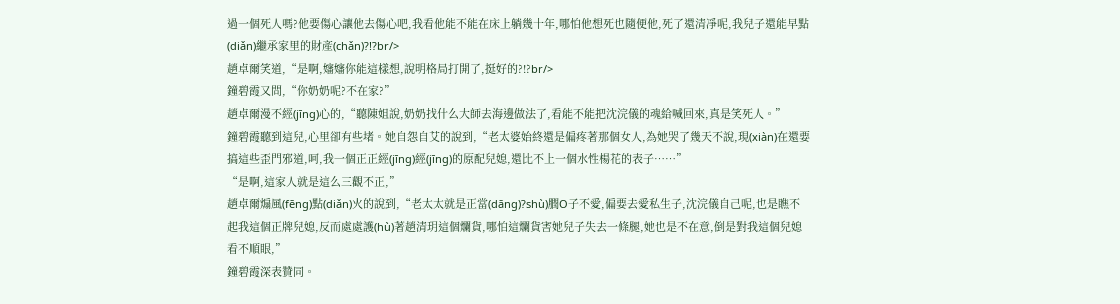過一個死人嗎?他要傷心讓他去傷心吧,我看他能不能在床上躺幾十年,哪怕他想死也隨便他,死了還清凈呢,我兒子還能早點(diǎn)繼承家里的財產(chǎn)?!?br/>
趙卓爾笑道,“是啊,嬸嬸你能這樣想,說明格局打開了,挺好的?!?br/>
鐘碧霞又問,“你奶奶呢?不在家?”
趙卓爾漫不經(jīng)心的,“聽陳姐說,奶奶找什么大師去海邊做法了,看能不能把沈浣儀的魂給喊回來,真是笑死人。”
鐘碧霞聽到這兒,心里卻有些堵。她自怨自艾的說到,“老太婆始終還是偏疼著那個女人,為她哭了幾天不說,現(xiàn)在還要搞這些歪門邪道,呵,我一個正正經(jīng)經(jīng)的原配兒媳,還比不上一個水性楊花的表子……”
“是啊,這家人就是這么三觀不正,”
趙卓爾煽風(fēng)點(diǎn)火的說到,“老太太就是正當(dāng)?shù)膶O子不愛,偏要去愛私生子,沈浣儀自己呢,也是瞧不起我這個正牌兒媳,反而處處護(hù)著趙清玥這個爛貨,哪怕這爛貨害她兒子失去一條腿,她也是不在意,倒是對我這個兒媳看不順眼,”
鐘碧霞深表贊同。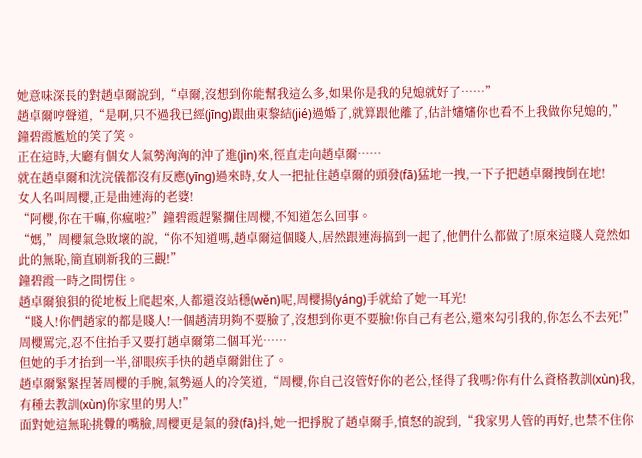她意味深長的對趙卓爾說到,“卓爾,沒想到你能幫我這么多,如果你是我的兒媳就好了……”
趙卓爾哼聲道,“是啊,只不過我已經(jīng)跟曲東黎結(jié)過婚了,就算跟他離了,估計嬸嬸你也看不上我做你兒媳的,”
鐘碧霞尷尬的笑了笑。
正在這時,大廳有個女人氣勢洶洶的沖了進(jìn)來,徑直走向趙卓爾……
就在趙卓爾和沈浣儀都沒有反應(yīng)過來時,女人一把扯住趙卓爾的頭發(fā)猛地一拽,一下子把趙卓爾拽倒在地!
女人名叫周櫻,正是曲連海的老婆!
“阿櫻,你在干嘛,你瘋啦?”鐘碧霞趕緊攔住周櫻,不知道怎么回事。
“媽,”周櫻氣急敗壞的說,“你不知道嗎,趙卓爾這個賤人,居然跟連海搞到一起了,他們什么都做了!原來這賤人竟然如此的無恥,簡直刷新我的三觀!”
鐘碧霞一時之間愣住。
趙卓爾狼狽的從地板上爬起來,人都還沒站穩(wěn)呢,周櫻揚(yáng)手就給了她一耳光!
“賤人!你們趙家的都是賤人!一個趙清玥夠不要臉了,沒想到你更不要臉!你自己有老公,還來勾引我的,你怎么不去死!”
周櫻罵完,忍不住抬手又要打趙卓爾第二個耳光……
但她的手才抬到一半,卻眼疾手快的趙卓爾鉗住了。
趙卓爾緊緊捏著周櫻的手腕,氣勢逼人的冷笑道,“周櫻,你自己沒管好你的老公,怪得了我嗎?你有什么資格教訓(xùn)我,有種去教訓(xùn)你家里的男人!”
面對她這無恥挑釁的嘴臉,周櫻更是氣的發(fā)抖,她一把掙脫了趙卓爾手,憤怒的說到,“我家男人管的再好,也禁不住你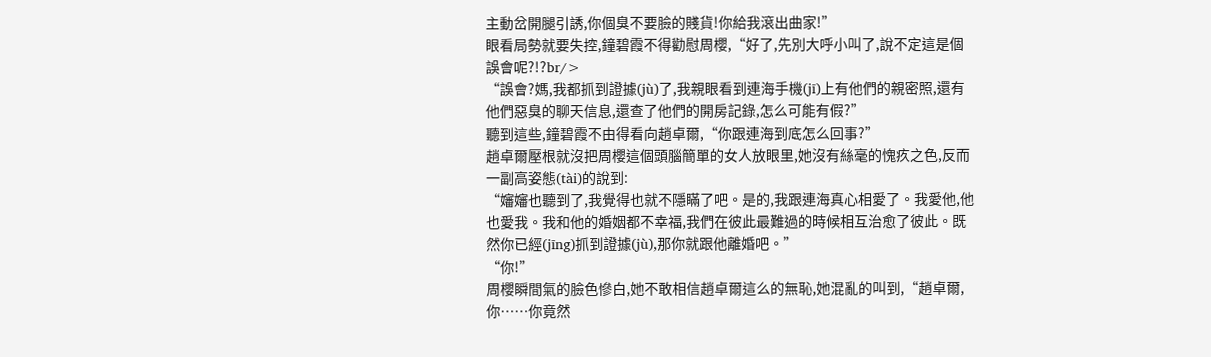主動岔開腿引誘,你個臭不要臉的賤貨!你給我滾出曲家!”
眼看局勢就要失控,鐘碧霞不得勸慰周櫻,“好了,先別大呼小叫了,說不定這是個誤會呢?!?br/>
“誤會?媽,我都抓到證據(jù)了,我親眼看到連海手機(jī)上有他們的親密照,還有他們惡臭的聊天信息,還查了他們的開房記錄,怎么可能有假?”
聽到這些,鐘碧霞不由得看向趙卓爾,“你跟連海到底怎么回事?”
趙卓爾壓根就沒把周櫻這個頭腦簡單的女人放眼里,她沒有絲毫的愧疚之色,反而一副高姿態(tài)的說到:
“嬸嬸也聽到了,我覺得也就不隱瞞了吧。是的,我跟連海真心相愛了。我愛他,他也愛我。我和他的婚姻都不幸福,我們在彼此最難過的時候相互治愈了彼此。既然你已經(jīng)抓到證據(jù),那你就跟他離婚吧。”
“你!”
周櫻瞬間氣的臉色慘白,她不敢相信趙卓爾這么的無恥,她混亂的叫到,“趙卓爾,你……你竟然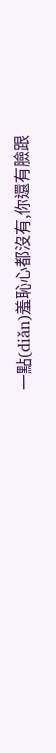一點(diǎn)羞恥心都沒有,你還有臉跟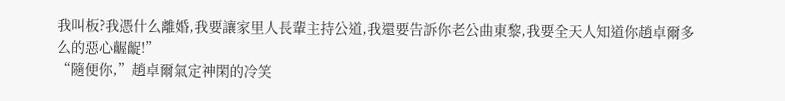我叫板?我憑什么離婚,我要讓家里人長輩主持公道,我還要告訴你老公曲東黎,我要全天人知道你趙卓爾多么的惡心齷齪!”
“隨便你,”趙卓爾氣定神閑的冷笑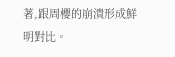著,跟周櫻的崩潰形成鮮明對比。